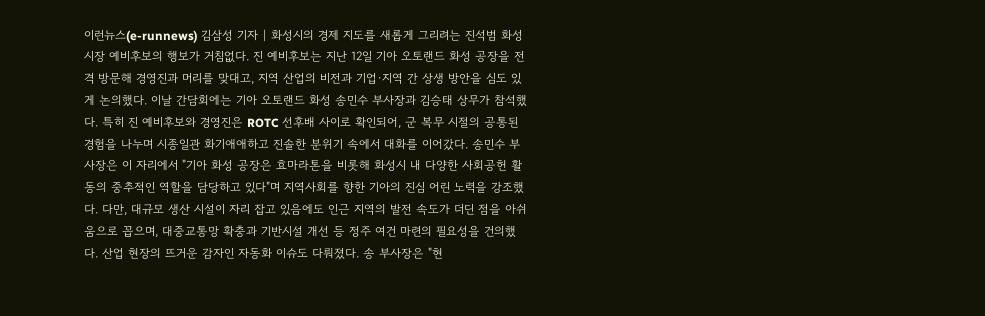이런뉴스(e-runnews) 김삼성 기자 | 화성시의 경제 지도를 새롭게 그리려는 진석범 화성시장 예비후보의 행보가 거침없다. 진 예비후보는 지난 12일 기아 오토랜드 화성 공장을 전격 방문해 경영진과 머리를 맞대고, 지역 산업의 비전과 기업·지역 간 상생 방안을 심도 있게 논의했다. 이날 간담회에는 기아 오토랜드 화성 송민수 부사장과 김승태 상무가 참석했다. 특히 진 예비후보와 경영진은 ROTC 선후배 사이로 확인되어, 군 복무 시절의 공통된 경험을 나누며 시종일관 화기애애하고 진솔한 분위기 속에서 대화를 이어갔다. 송민수 부사장은 이 자리에서 "기아 화성 공장은 효마라톤을 비롯해 화성시 내 다양한 사회공헌 활동의 중추적인 역할을 담당하고 있다"며 지역사회를 향한 기아의 진심 어린 노력을 강조했다. 다만, 대규모 생산 시설이 자리 잡고 있음에도 인근 지역의 발전 속도가 더딘 점을 아쉬움으로 꼽으며, 대중교통망 확충과 기반시설 개선 등 정주 여건 마련의 필요성을 건의했다. 산업 현장의 뜨거운 감자인 자동화 이슈도 다뤄졌다. 송 부사장은 "현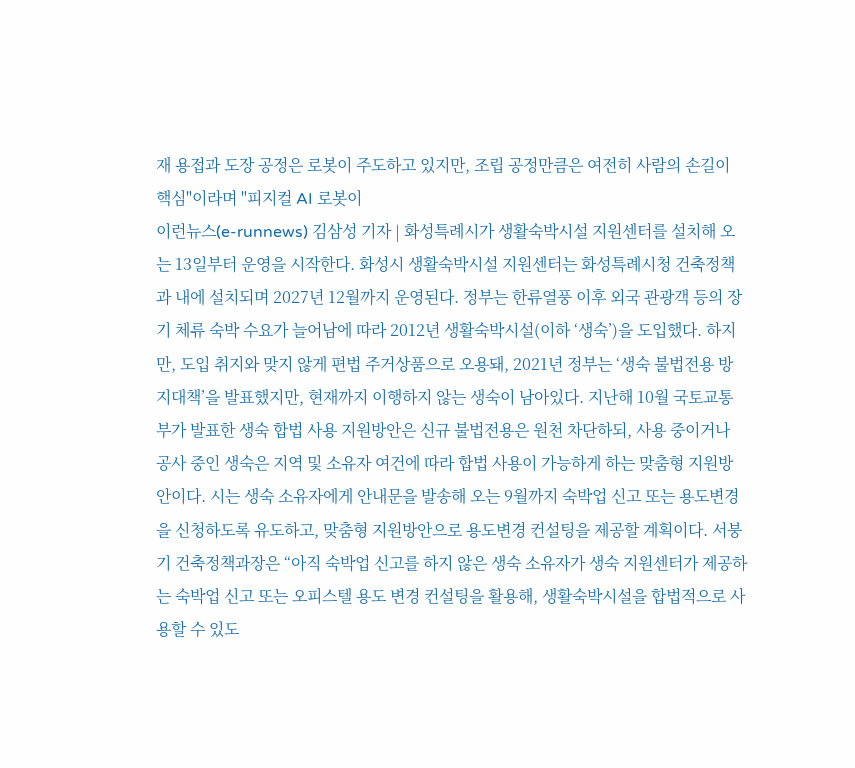재 용접과 도장 공정은 로봇이 주도하고 있지만, 조립 공정만큼은 여전히 사람의 손길이 핵심"이라며 "피지컬 AI 로봇이
이런뉴스(e-runnews) 김삼성 기자 | 화성특례시가 생활숙박시설 지원센터를 설치해 오는 13일부터 운영을 시작한다. 화성시 생활숙박시설 지원센터는 화성특례시청 건축정책과 내에 설치되며 2027년 12월까지 운영된다. 정부는 한류열풍 이후 외국 관광객 등의 장기 체류 숙박 수요가 늘어남에 따라 2012년 생활숙박시설(이하 ‘생숙’)을 도입했다. 하지만, 도입 취지와 맞지 않게 편법 주거상품으로 오용돼, 2021년 정부는 ‘생숙 불법전용 방지대책’을 발표했지만, 현재까지 이행하지 않는 생숙이 남아있다. 지난해 10월 국토교통부가 발표한 생숙 합법 사용 지원방안은 신규 불법전용은 원천 차단하되, 사용 중이거나 공사 중인 생숙은 지역 및 소유자 여건에 따라 합법 사용이 가능하게 하는 맞춤형 지원방안이다. 시는 생숙 소유자에게 안내문을 발송해 오는 9월까지 숙박업 신고 또는 용도변경을 신청하도록 유도하고, 맞춤형 지원방안으로 용도변경 컨설팅을 제공할 계획이다. 서붕기 건축정책과장은 “아직 숙박업 신고를 하지 않은 생숙 소유자가 생숙 지원센터가 제공하는 숙박업 신고 또는 오피스텔 용도 변경 컨설팅을 활용해, 생활숙박시설을 합법적으로 사용할 수 있도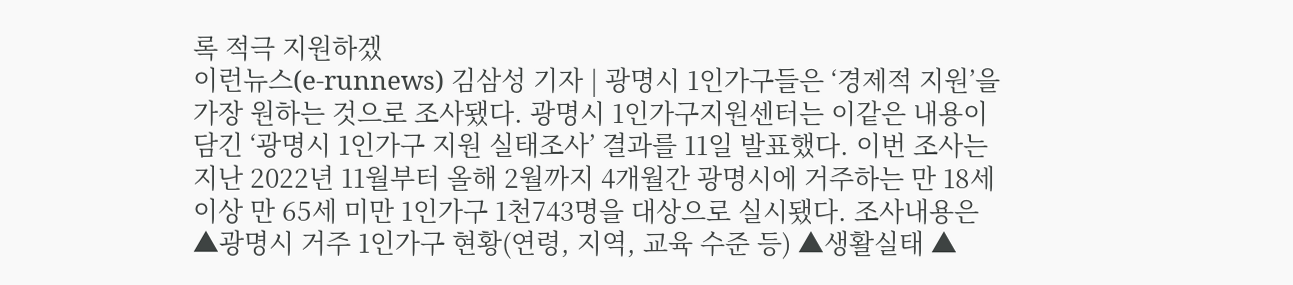록 적극 지원하겠
이런뉴스(e-runnews) 김삼성 기자 | 광명시 1인가구들은 ‘경제적 지원’을 가장 원하는 것으로 조사됐다. 광명시 1인가구지원센터는 이같은 내용이 담긴 ‘광명시 1인가구 지원 실태조사’ 결과를 11일 발표했다. 이번 조사는 지난 2022년 11월부터 올해 2월까지 4개월간 광명시에 거주하는 만 18세 이상 만 65세 미만 1인가구 1천743명을 대상으로 실시됐다. 조사내용은 ▲광명시 거주 1인가구 현황(연령, 지역, 교육 수준 등) ▲생활실태 ▲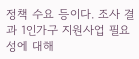정책 수요 등이다. 조사 결과 1인가구 지원사업 필요성에 대해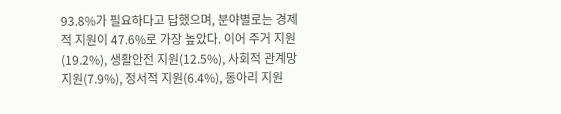93.8%가 필요하다고 답했으며, 분야별로는 경제적 지원이 47.6%로 가장 높았다. 이어 주거 지원(19.2%), 생활안전 지원(12.5%), 사회적 관계망 지원(7.9%), 정서적 지원(6.4%), 동아리 지원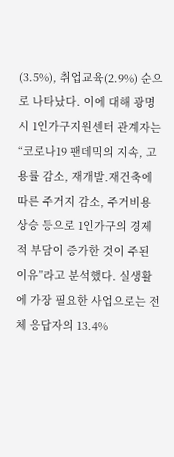(3.5%), 취업교육(2.9%) 순으로 나타났다. 이에 대해 광명시 1인가구지원센터 관계자는 “코로나19 팬데믹의 지속, 고용률 감소, 재개발․재건축에 따른 주거지 감소, 주거비용 상승 등으로 1인가구의 경제적 부담이 증가한 것이 주된 이유”라고 분석했다. 실생활에 가장 필요한 사업으로는 전체 응답자의 13.4%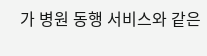가 병원 동행 서비스와 같은